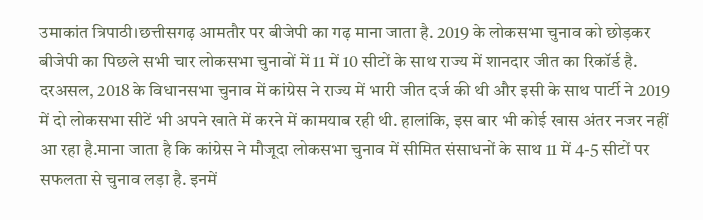उमाकांत त्रिपाठी।छत्तीसगढ़ आमतौर पर बीजेपी का गढ़ माना जाता है. 2019 के लोकसभा चुनाव को छोड़कर बीजेपी का पिछले सभी चार लोकसभा चुनावों में 11 में 10 सीटों के साथ राज्य में शानदार जीत का रिकॉर्ड है. दरअसल, 2018 के विधानसभा चुनाव में कांग्रेस ने राज्य में भारी जीत दर्ज की थी और इसी के साथ पार्टी ने 2019 में दो लोकसभा सीटें भी अपने खाते में करने में कामयाब रही थी. हालांकि, इस बार भी कोई खास अंतर नजर नहीं आ रहा है.माना जाता है कि कांग्रेस ने मौजूदा लोकसभा चुनाव में सीमित संसाधनों के साथ 11 में 4-5 सीटों पर सफलता से चुनाव लड़ा है. इनमें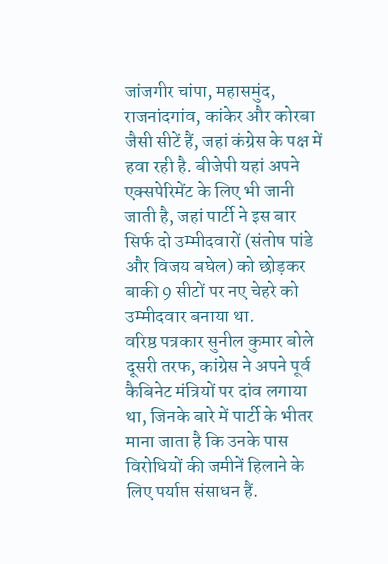जांजगीर चांपा, महासमुंद, राजनांदगांव, कांकेर और कोरबा जैसी सीटें हैं, जहां कंग्रेस के पक्ष में हवा रही है. बीजेपी यहां अपने एक्सपेरिमेंट के लिए भी जानी जाती है, जहां पार्टी ने इस बार सिर्फ दो उम्मीदवारों (संतोष पांडे और विजय बघेल) को छोड़कर बाकी 9 सीटों पर नए चेहरे को उम्मीदवार बनाया था.
वरिष्ठ पत्रकार सुनील कुमार बोले
दूसरी तरफ, कांग्रेस ने अपने पूर्व कैबिनेट मंत्रियों पर दांव लगाया था, जिनके बारे में पार्टी के भीतर माना जाता है कि उनके पास विरोधियों की जमीनें हिलाने के लिए पर्याप्त संसाधन हैं.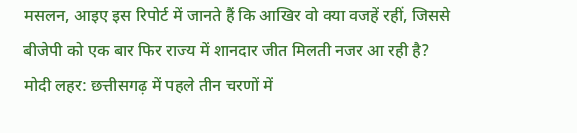मसलन, आइए इस रिपोर्ट में जानते हैं कि आखिर वो क्या वजहें रहीं, जिससे बीजेपी को एक बार फिर राज्य में शानदार जीत मिलती नजर आ रही है?
मोदी लहर: छत्तीसगढ़ में पहले तीन चरणों में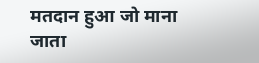मतदान हुआ जो माना जाता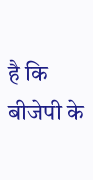है कि बीजेपी के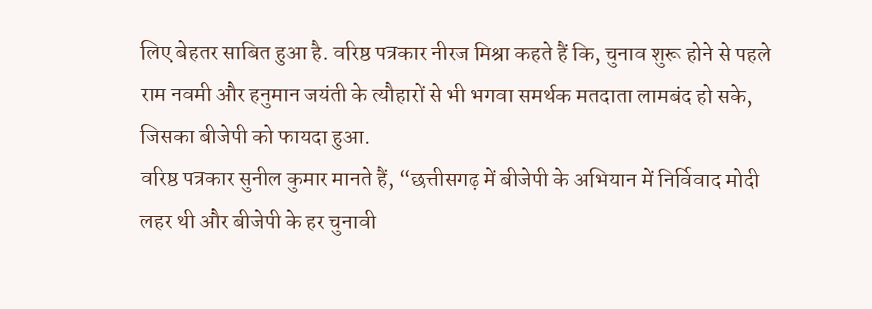लिए बेहतर साबित हुआ है. वरिष्ठ पत्रकार नीरज मिश्रा कहते हैं कि, चुनाव शुरू होने से पहले राम नवमी और हनुमान जयंती के त्यौहारों से भी भगवा समर्थक मतदाता लामबंद हो सके, जिसका बीजेपी को फायदा हुआ.
वरिष्ठ पत्रकार सुनील कुमार मानते हैं, “छत्तीसगढ़ में बीजेपी के अभियान में निर्विवाद मोदी लहर थी और बीजेपी के हर चुनावी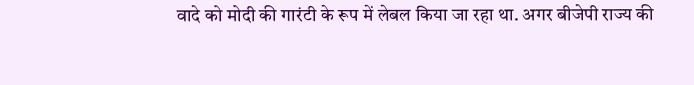वादे को मोदी की गारंटी के रूप में लेबल किया जा रहा था. अगर बीजेपी राज्य की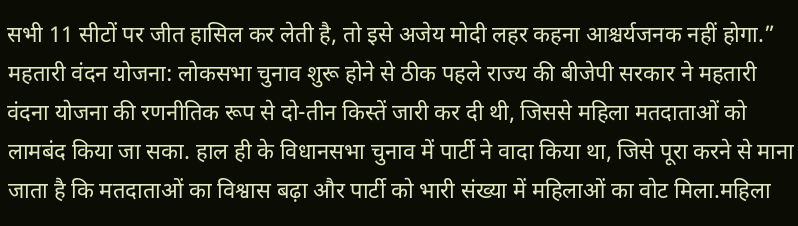सभी 11 सीटों पर जीत हासिल कर लेती है, तो इसे अजेय मोदी लहर कहना आश्चर्यजनक नहीं होगा.”
महतारी वंदन योजना: लोकसभा चुनाव शुरू होने से ठीक पहले राज्य की बीजेपी सरकार ने महतारी वंदना योजना की रणनीतिक रूप से दो-तीन किस्तें जारी कर दी थी, जिससे महिला मतदाताओं को लामबंद किया जा सका. हाल ही के विधानसभा चुनाव में पार्टी ने वादा किया था, जिसे पूरा करने से माना जाता है कि मतदाताओं का विश्वास बढ़ा और पार्टी को भारी संख्या में महिलाओं का वोट मिला.महिला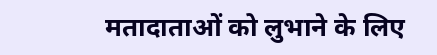मतादाताओं को लुभाने के लिए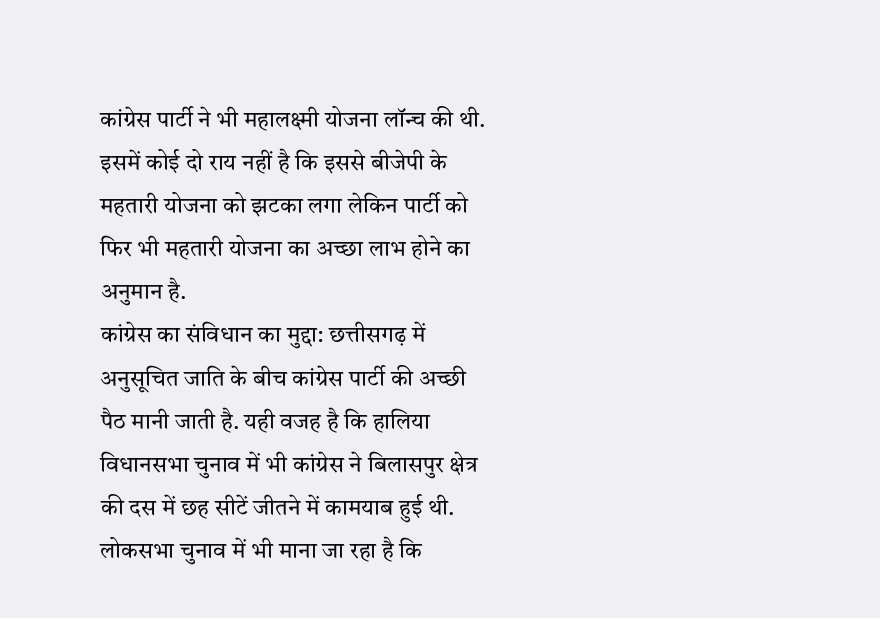कांग्रेस पार्टी ने भी महालक्ष्मी योजना लॉन्च की थी. इसमें कोई दो राय नहीं है कि इससे बीजेपी के महतारी योजना को झटका लगा लेकिन पार्टी को फिर भी महतारी योजना का अच्छा लाभ होने का अनुमान है.
कांग्रेस का संविधान का मुद्दा: छत्तीसगढ़ में अनुसूचित जाति के बीच कांग्रेस पार्टी की अच्छी पैठ मानी जाती है. यही वजह है कि हालिया विधानसभा चुनाव में भी कांग्रेस ने बिलासपुर क्षेत्र की दस में छह सीटें जीतने में कामयाब हुई थी. लोकसभा चुनाव में भी माना जा रहा है कि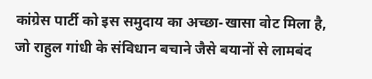कांग्रेस पार्टी को इस समुदाय का अच्छा-खासा वोट मिला है, जो राहुल गांधी के संविधान बचाने जैसे बयानों से लामबंद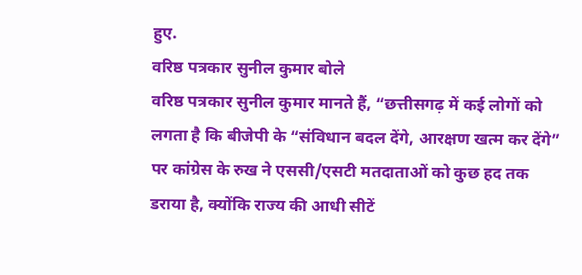हुए.
वरिष्ठ पत्रकार सुनील कुमार बोले
वरिष्ठ पत्रकार सुनील कुमार मानते हैं, “छत्तीसगढ़ में कई लोगों को लगता है कि बीजेपी के “संविधान बदल देंगे, आरक्षण खत्म कर देंगे” पर कांग्रेस के रुख ने एससी/एसटी मतदाताओं को कुछ हद तक डराया है, क्योंकि राज्य की आधी सीटें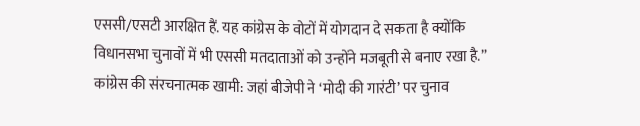एससी/एसटी आरक्षित हैं. यह कांग्रेस के वोटों में योगदान दे सकता है क्योंकि विधानसभा चुनावों में भी एससी मतदाताओं को उन्होंने मजबूती से बनाए रखा है.”
कांग्रेस की संरचनात्मक खामी: जहां बीजेपी ने ‘मोदी की गारंटी’ पर चुनाव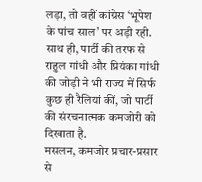लड़ा, तो वहीं कांग्रेस ‘भूपेश के पांच साल’ पर अड़ी रही. साथ ही, पार्टी की तरफ से राहुल गांधी और प्रियंका गांधी की जोड़ी ने भी राज्य में सिर्फ कुछ ही रैलियां कीं, जो पार्टी की संरचनात्मक कमजोरी को दिखाता है.
मसलन, कमजोर प्रचार-प्रसार से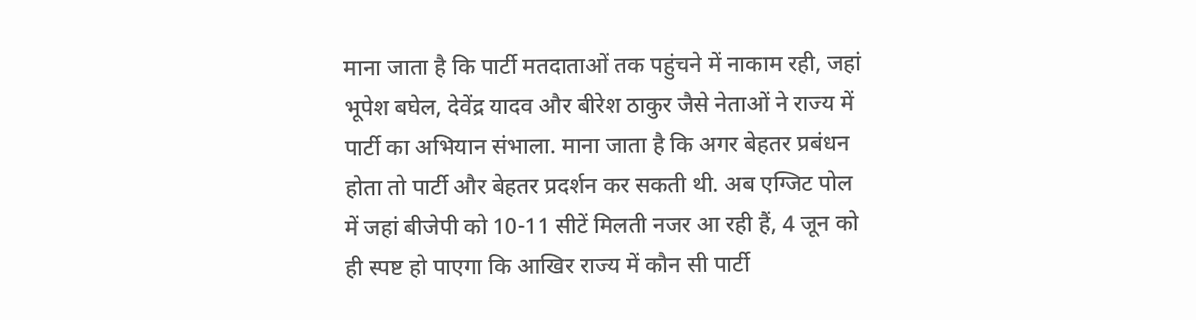माना जाता है कि पार्टी मतदाताओं तक पहुंचने में नाकाम रही, जहां भूपेश बघेल, देवेंद्र यादव और बीरेश ठाकुर जैसे नेताओं ने राज्य में पार्टी का अभियान संभाला. माना जाता है कि अगर बेहतर प्रबंधन होता तो पार्टी और बेहतर प्रदर्शन कर सकती थी. अब एग्जिट पोल में जहां बीजेपी को 10-11 सीटें मिलती नजर आ रही हैं, 4 जून को ही स्पष्ट हो पाएगा कि आखिर राज्य में कौन सी पार्टी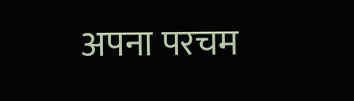अपना परचम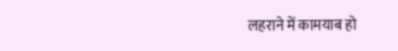लहराने में कामयाब हो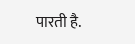पारती है.